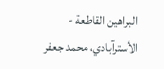البراهين القاطعة - الأسترآبادي، محمد جعفر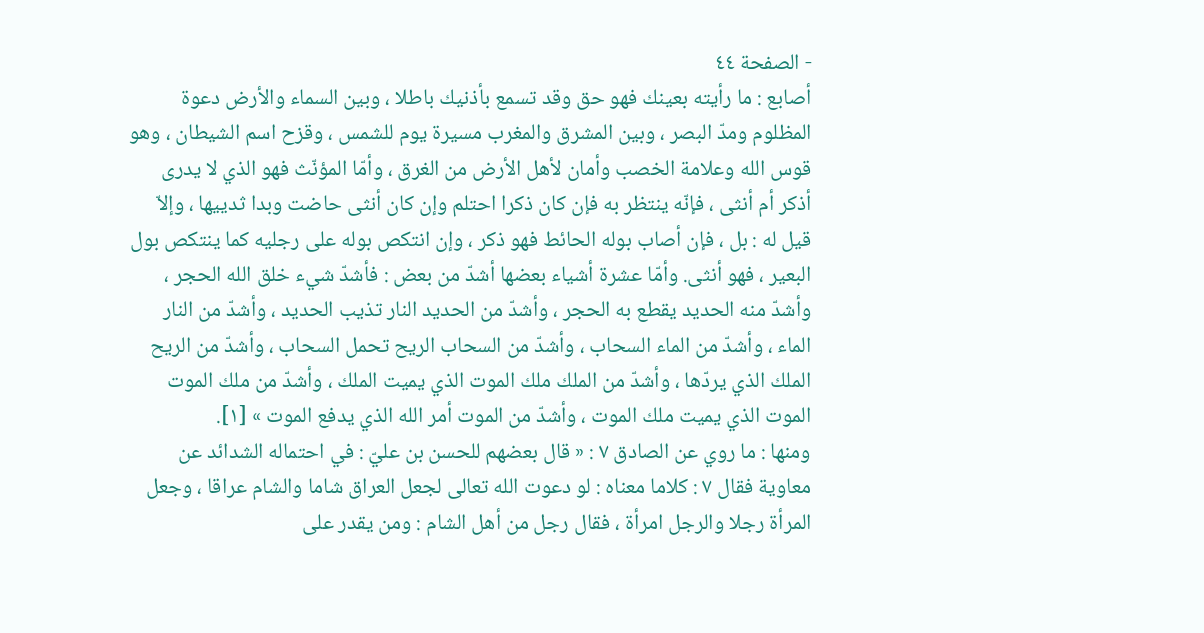- الصفحة ٤٤
أصابع : ما رأيته بعينك فهو حق وقد تسمع بأذنيك باطلا ، وبين السماء والأرض دعوة المظلوم ومدّ البصر ، وبين المشرق والمغرب مسيرة يوم للشمس ، وقزح اسم الشيطان ، وهو قوس الله وعلامة الخصب وأمان لأهل الأرض من الغرق ، وأمّا المؤنّث فهو الذي لا يدرى أذكر أم أنثى ، فإنّه ينتظر به فإن كان ذكرا احتلم وإن كان أنثى حاضت وبدا ثدييها ، وإلاّ قيل له : بل ، فإن أصاب بوله الحائط فهو ذكر ، وإن انتكص بوله على رجليه كما ينتكص بول البعير ، فهو أنثى. وأمّا عشرة أشياء بعضها أشدّ من بعض : فأشدّ شيء خلق الله الحجر ، وأشدّ منه الحديد يقطع به الحجر ، وأشدّ من الحديد النار تذيب الحديد ، وأشدّ من النار الماء ، وأشدّ من الماء السحاب ، وأشدّ من السحاب الريح تحمل السحاب ، وأشدّ من الريح الملك الذي يردّها ، وأشدّ من الملك ملك الموت الذي يميت الملك ، وأشدّ من ملك الموت الموت الذي يميت ملك الموت ، وأشدّ من الموت أمر الله الذي يدفع الموت » [١].
ومنها : ما روي عن الصادق ٧ : « قال بعضهم للحسن بن عليّ : في احتماله الشدائد عن معاوية فقال ٧ : كلاما معناه : لو دعوت الله تعالى لجعل العراق شاما والشام عراقا ، وجعل المرأة رجلا والرجل امرأة ، فقال رجل من أهل الشام : ومن يقدر على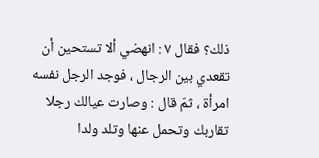ذلك؟ فقال ٧ : انهضي ألا تستحين أن تقعدي بين الرجال ، فوجد الرجل نفسه امرأة ، ثمّ قال : وصارت عيالك رجلا تقاربك وتحمل عنها وتلد ولدا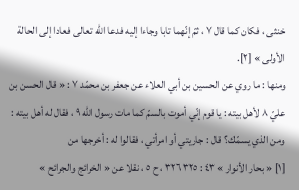خنثى ، فكان كما قال ٧ ، ثمّ إنّهما تابا وجاءا إليه فدعا الله تعالى فعادا إلى الحالة الأولى » [٢].
ومنها : ما روي عن الحسين بن أبي العلاء عن جعفر بن محمّد ٧ : « قال الحسن بن عليّ ٨ لأهل بيته : يا قوم إنّي أموت بالسمّ كما مات رسول الله ٩ ، فقال له أهل بيته : ومن الذي يسمّك؟ قال : جاريتي أو امرأتي ، فقالوا له : أخرجها من
[١] « بحار الأنوار » ٤٣ : ٣٢٥ ٣٢٦ ، ح ٥ ، نقلا عن « الخرائج والجرائح »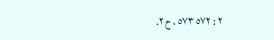٢ : ٥٧٢ ٥٧٣ ، ح ٢.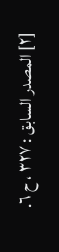[٢] المصدر السابق : ٣٢٧ ، ح ٦.